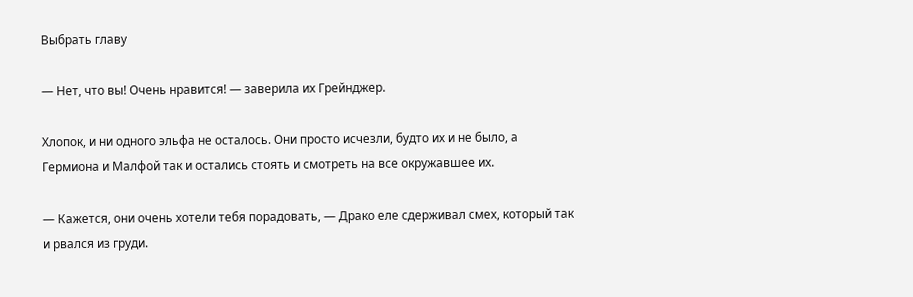Выбрать главу

— Нет, что вы! Очень нравится! — заверила их Грейнджер.

Хлопок, и ни одного эльфа не осталось. Они просто исчезли, будто их и не было, а Гермиона и Малфой так и остались стоять и смотреть на все окружавшее их.

— Кажется, они очень хотели тебя порадовать, — Драко еле сдерживал смех, который так и рвался из груди.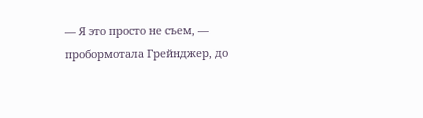— Я это просто не съем, — пробормотала Грейнджер, до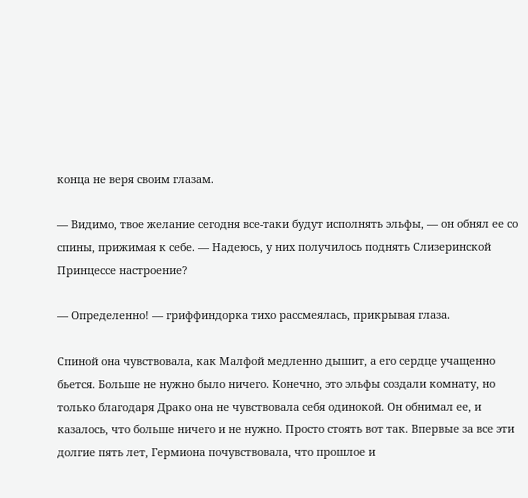конца не веря своим глазам.

— Видимо, твое желание сегодня все-таки будут исполнять эльфы, — он обнял ее со спины, прижимая к себе. — Надеюсь, у них получилось поднять Слизеринской Принцессе настроение?

— Определенно! — гриффиндорка тихо рассмеялась, прикрывая глаза.

Спиной она чувствовала, как Малфой медленно дышит, а его сердце учащенно бьется. Больше не нужно было ничего. Конечно, это эльфы создали комнату, но только благодаря Драко она не чувствовала себя одинокой. Он обнимал ее, и казалось, что больше ничего и не нужно. Просто стоять вот так. Впервые за все эти долгие пять лет, Гермиона почувствовала, что прошлое и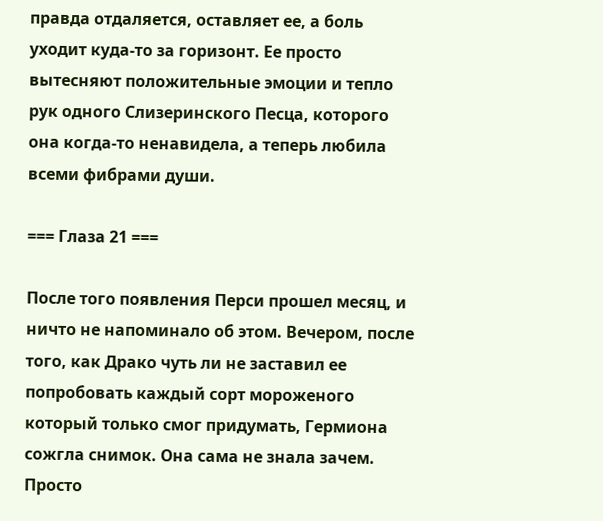правда отдаляется, оставляет ее, а боль уходит куда-то за горизонт. Ее просто вытесняют положительные эмоции и тепло рук одного Слизеринского Песца, которого она когда-то ненавидела, а теперь любила всеми фибрами души.

=== Глаза 21 ===

После того появления Перси прошел месяц, и ничто не напоминало об этом. Вечером, после того, как Драко чуть ли не заставил ее попробовать каждый сорт мороженого который только смог придумать, Гермиона сожгла снимок. Она сама не знала зачем. Просто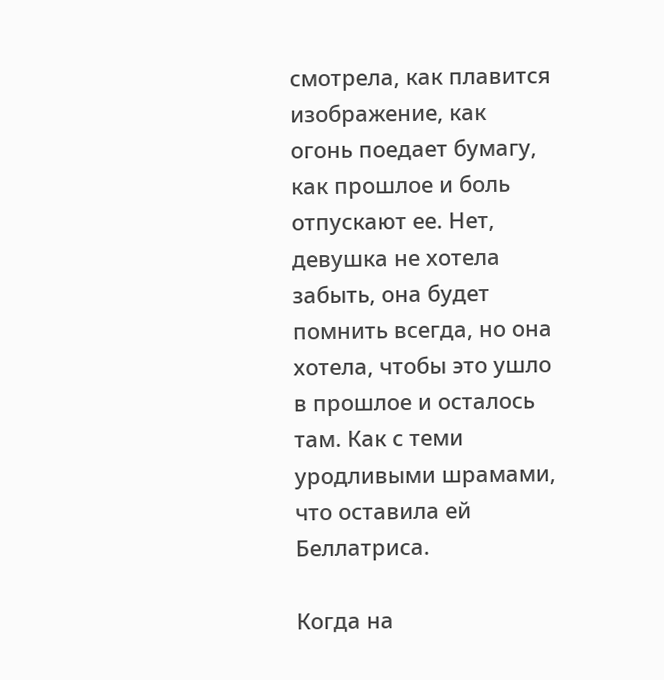смотрела, как плавится изображение, как огонь поедает бумагу, как прошлое и боль отпускают ее. Нет, девушка не хотела забыть, она будет помнить всегда, но она хотела, чтобы это ушло в прошлое и осталось там. Как с теми уродливыми шрамами, что оставила ей Беллатриса.

Когда на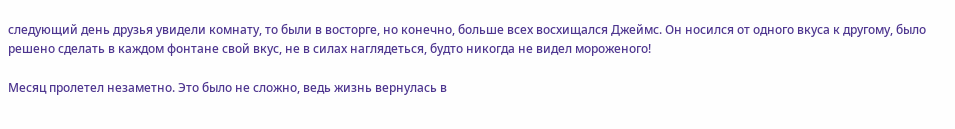следующий день друзья увидели комнату, то были в восторге, но конечно, больше всех восхищался Джеймс. Он носился от одного вкуса к другому, было решено сделать в каждом фонтане свой вкус, не в силах наглядеться, будто никогда не видел мороженого!

Месяц пролетел незаметно. Это было не сложно, ведь жизнь вернулась в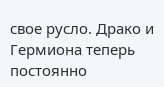свое русло. Драко и Гермиона теперь постоянно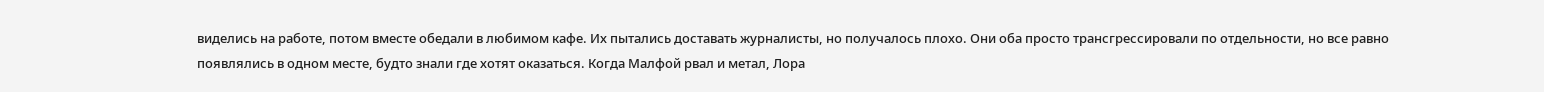виделись на работе, потом вместе обедали в любимом кафе. Их пытались доставать журналисты, но получалось плохо. Они оба просто трансгрессировали по отдельности, но все равно появлялись в одном месте, будто знали где хотят оказаться. Когда Малфой рвал и метал, Лора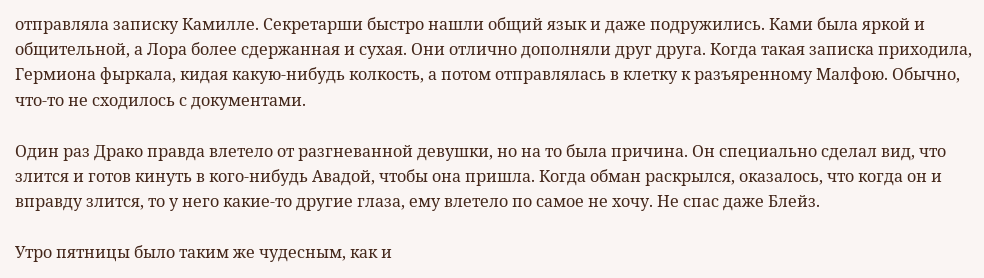отправляла записку Камилле. Секретарши быстро нашли общий язык и даже подружились. Ками была яркой и общительной, а Лора более сдержанная и сухая. Они отлично дополняли друг друга. Когда такая записка приходила, Гермиона фыркала, кидая какую-нибудь колкость, а потом отправлялась в клетку к разъяренному Малфою. Обычно, что-то не сходилось с документами.

Один раз Драко правда влетело от разгневанной девушки, но на то была причина. Он специально сделал вид, что злится и готов кинуть в кого-нибудь Авадой, чтобы она пришла. Когда обман раскрылся, оказалось, что когда он и вправду злится, то у него какие-то другие глаза, ему влетело по самое не хочу. Не спас даже Блейз.

Утро пятницы было таким же чудесным, как и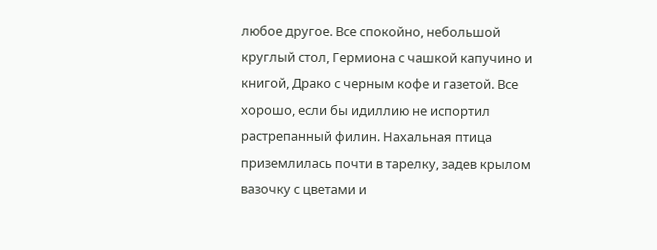любое другое. Все спокойно, небольшой круглый стол, Гермиона с чашкой капучино и книгой, Драко с черным кофе и газетой. Все хорошо, если бы идиллию не испортил растрепанный филин. Нахальная птица приземлилась почти в тарелку, задев крылом вазочку с цветами и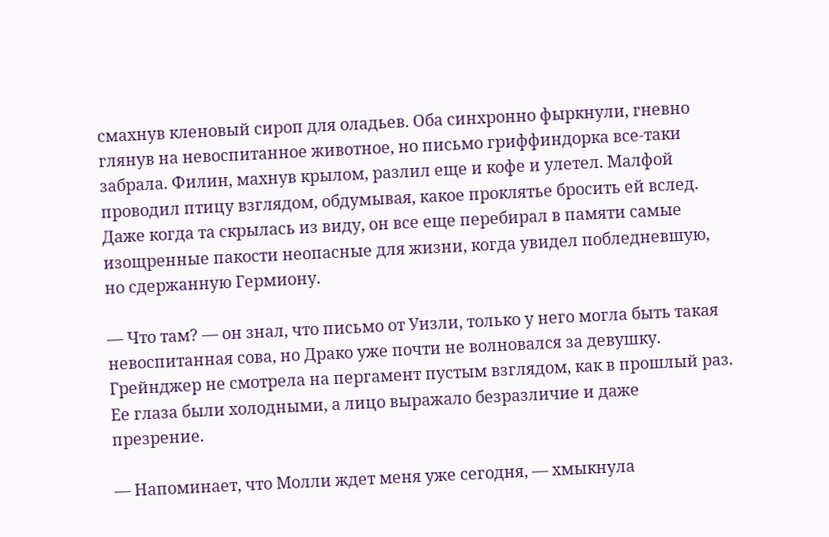смахнув кленовый сироп для оладьев. Оба синхронно фыркнули, гневно глянув на невоспитанное животное, но письмо гриффиндорка все-таки забрала. Филин, махнув крылом, разлил еще и кофе и улетел. Малфой проводил птицу взглядом, обдумывая, какое проклятье бросить ей вслед. Даже когда та скрылась из виду, он все еще перебирал в памяти самые изощренные пакости неопасные для жизни, когда увидел побледневшую, но сдержанную Гермиону.

— Что там? — он знал, что письмо от Уизли, только у него могла быть такая невоспитанная сова, но Драко уже почти не волновался за девушку. Грейнджер не смотрела на пергамент пустым взглядом, как в прошлый раз. Ее глаза были холодными, а лицо выражало безразличие и даже презрение.

— Напоминает, что Молли ждет меня уже сегодня, — хмыкнула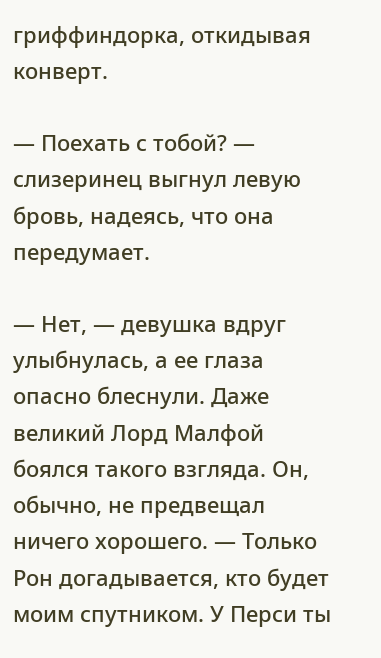гриффиндорка, откидывая конверт.

— Поехать с тобой? — слизеринец выгнул левую бровь, надеясь, что она передумает.

— Нет, — девушка вдруг улыбнулась, а ее глаза опасно блеснули. Даже великий Лорд Малфой боялся такого взгляда. Он, обычно, не предвещал ничего хорошего. — Только Рон догадывается, кто будет моим спутником. У Перси ты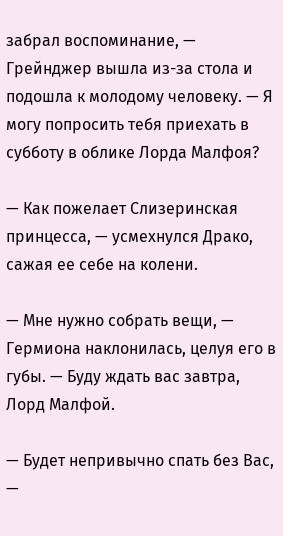забрал воспоминание, — Грейнджер вышла из-за стола и подошла к молодому человеку. — Я могу попросить тебя приехать в субботу в облике Лорда Малфоя?

— Как пожелает Слизеринская принцесса, — усмехнулся Драко, сажая ее себе на колени.

— Мне нужно собрать вещи, — Гермиона наклонилась, целуя его в губы. — Буду ждать вас завтра, Лорд Малфой.

— Будет непривычно спать без Вас, —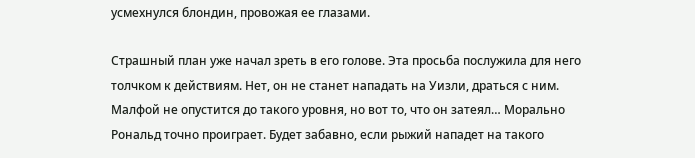усмехнулся блондин, провожая ее глазами.

Страшный план уже начал зреть в его голове. Эта просьба послужила для него толчком к действиям. Нет, он не станет нападать на Уизли, драться с ним. Малфой не опустится до такого уровня, но вот то, что он затеял… Морально Рональд точно проиграет. Будет забавно, если рыжий нападет на такого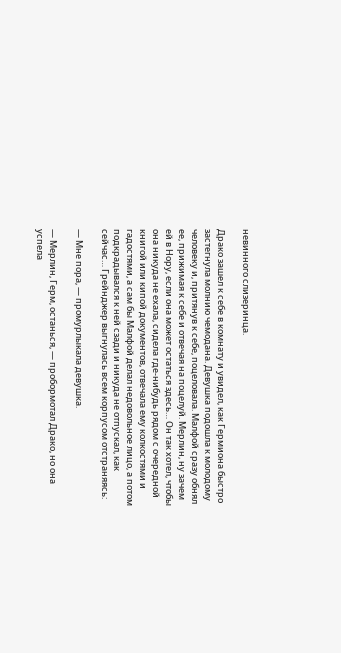невинного слизеринца.

Драко зашел к себе в комнату и увидел, как Гермиона быстро застегнула молнию чемодана. Девушка подошла к молодому человеку и, притянув к себе, поцеловала. Малфой сразу обнял ее, прижимая к себе и отвечая на поцелуй. Мерлин, ну зачем ей в Нору, если она может остаться здесь… Он так хотел, чтобы она никуда не ехала, сидела где-нибудь рядом с очередной книгой или кипой документов, отвечала ему колкостями и гадостями, а сам бы Малфой делал недовольное лицо, а потом подкрадывался к ней сзади и никуда не отпускал, как сейчас… Грейнджер выгнулась всем корпусом отстраняясь:

— Мне пора, — промурлыкала девушка.

— Мерлин, Герм, останься, — пробормотал Драко, но она успела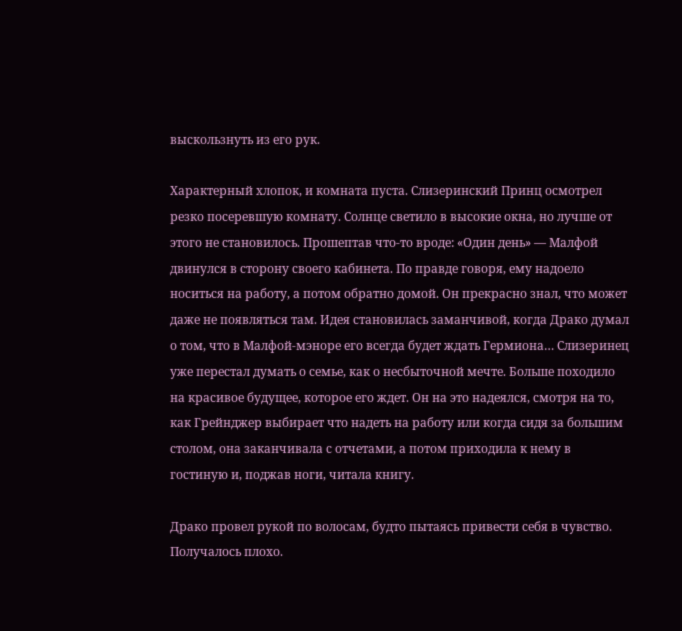выскользнуть из его рук.

Характерный хлопок, и комната пуста. Слизеринский Принц осмотрел резко посеревшую комнату. Солнце светило в высокие окна, но лучше от этого не становилось. Прошептав что-то вроде: «Один день» — Малфой двинулся в сторону своего кабинета. По правде говоря, ему надоело носиться на работу, а потом обратно домой. Он прекрасно знал, что может даже не появляться там. Идея становилась заманчивой, когда Драко думал о том, что в Малфой-мэноре его всегда будет ждать Гермиона… Слизеринец уже перестал думать о семье, как о несбыточной мечте. Больше походило на красивое будущее, которое его ждет. Он на это надеялся, смотря на то, как Грейнджер выбирает что надеть на работу или когда сидя за большим столом, она заканчивала с отчетами, а потом приходила к нему в гостиную и, поджав ноги, читала книгу.

Драко провел рукой по волосам, будто пытаясь привести себя в чувство. Получалось плохо.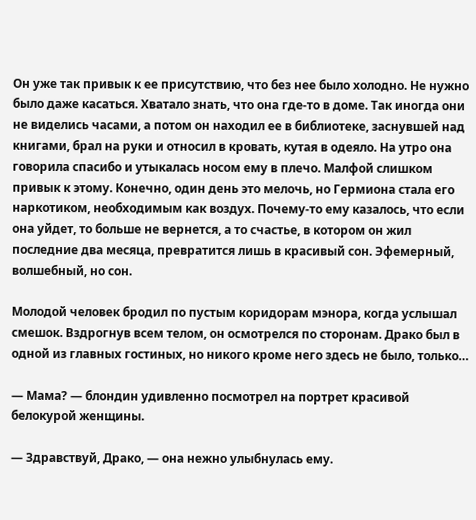Он уже так привык к ее присутствию, что без нее было холодно. Не нужно было даже касаться. Хватало знать, что она где-то в доме. Так иногда они не виделись часами, а потом он находил ее в библиотеке, заснувшей над книгами, брал на руки и относил в кровать, кутая в одеяло. На утро она говорила спасибо и утыкалась носом ему в плечо. Малфой слишком привык к этому. Конечно, один день это мелочь, но Гермиона стала его наркотиком, необходимым как воздух. Почему-то ему казалось, что если она уйдет, то больше не вернется, а то счастье, в котором он жил последние два месяца, превратится лишь в красивый сон. Эфемерный, волшебный, но сон.

Молодой человек бродил по пустым коридорам мэнора, когда услышал смешок. Вздрогнув всем телом, он осмотрелся по сторонам. Драко был в одной из главных гостиных, но никого кроме него здесь не было, только…

— Мама? — блондин удивленно посмотрел на портрет красивой белокурой женщины.

— Здравствуй, Драко, — она нежно улыбнулась ему.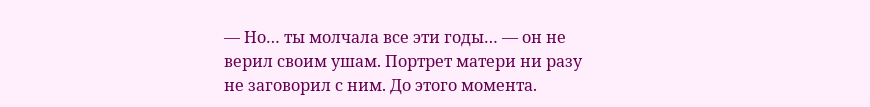— Но… ты молчала все эти годы… — он не верил своим ушам. Портрет матери ни разу не заговорил с ним. До этого момента.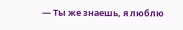— Ты же знаешь, я люблю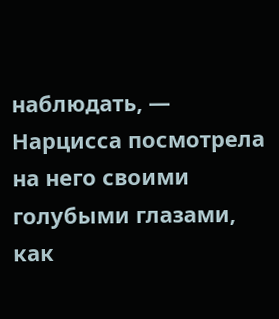наблюдать, — Нарцисса посмотрела на него своими голубыми глазами, как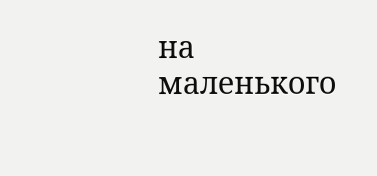на маленького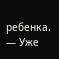ребенка. — Уже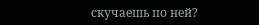скучаешь по ней?